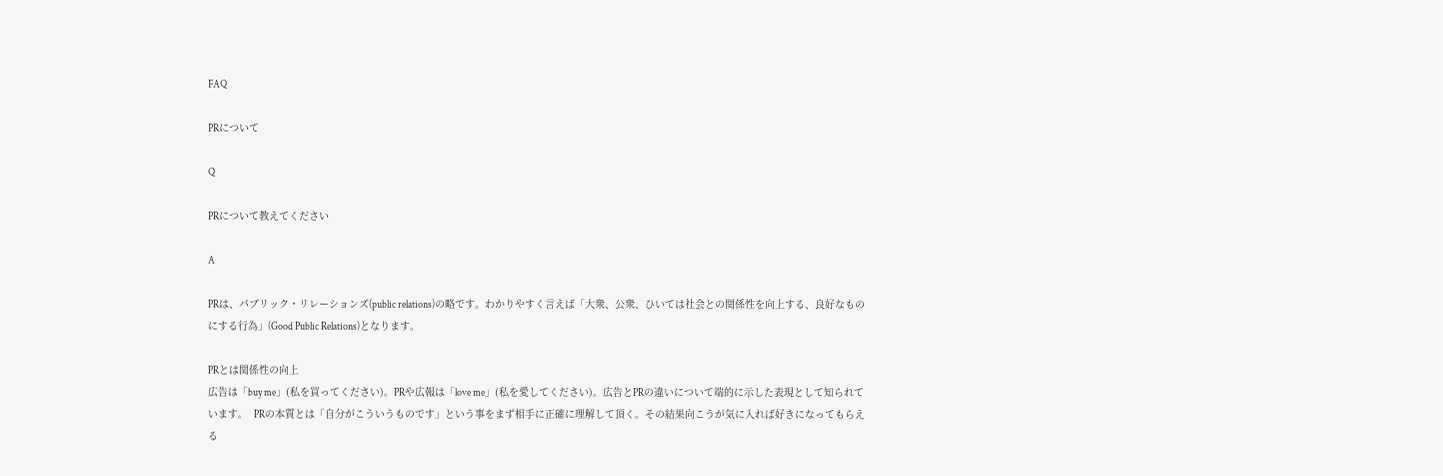FAQ

PRについて

Q

PRについて教えてください

A

PRは、パブリック・リレーションズ(public relations)の略です。わかりやすく言えば「大衆、公衆、ひいては社会との関係性を向上する、良好なものにする行為」(Good Public Relations)となります。

PRとは関係性の向上
広告は「buy me」(私を買ってください)。PRや広報は「love me」(私を愛してください)。広告とPRの違いについて端的に示した表現として知られています。  PRの本質とは「自分がこういうものです」という事をまず相手に正確に理解して頂く。その結果向こうが気に入れば好きになってもらえる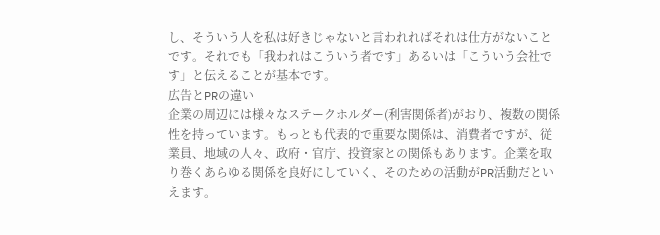し、そういう人を私は好きじゃないと言われればそれは仕方がないことです。それでも「我われはこういう者です」あるいは「こういう会社です」と伝えることが基本です。
広告とPRの違い
企業の周辺には様々なステークホルダー(利害関係者)がおり、複数の関係性を持っています。もっとも代表的で重要な関係は、消費者ですが、従業員、地域の人々、政府・官庁、投資家との関係もあります。企業を取り巻くあらゆる関係を良好にしていく、そのための活動がPR活動だといえます。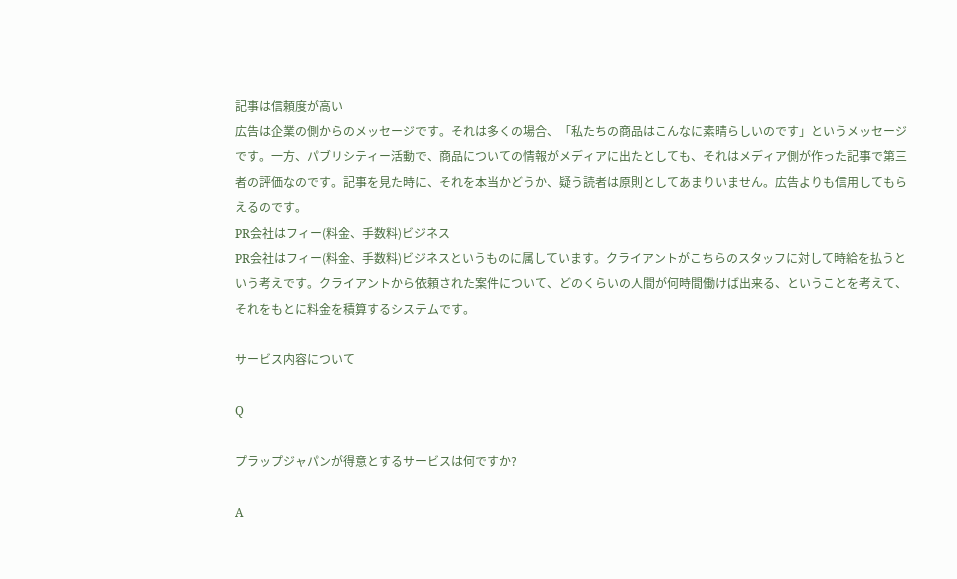記事は信頼度が高い
広告は企業の側からのメッセージです。それは多くの場合、「私たちの商品はこんなに素晴らしいのです」というメッセージです。一方、パブリシティー活動で、商品についての情報がメディアに出たとしても、それはメディア側が作った記事で第三者の評価なのです。記事を見た時に、それを本当かどうか、疑う読者は原則としてあまりいません。広告よりも信用してもらえるのです。
PR会社はフィー(料金、手数料)ビジネス
PR会社はフィー(料金、手数料)ビジネスというものに属しています。クライアントがこちらのスタッフに対して時給を払うという考えです。クライアントから依頼された案件について、どのくらいの人間が何時間働けば出来る、ということを考えて、それをもとに料金を積算するシステムです。

サービス内容について

Q

プラップジャパンが得意とするサービスは何ですか?

A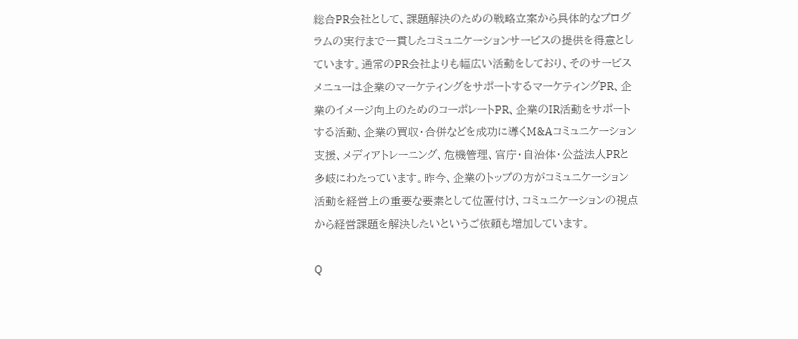総合PR会社として、課題解決のための戦略立案から具体的なプログラムの実行まで一貫したコミュニケーションサービスの提供を得意としています。通常のPR会社よりも幅広い活動をしており、そのサービスメニューは企業のマーケティングをサポートするマーケティングPR、企業のイメージ向上のためのコーポレートPR、企業のIR活動をサポートする活動、企業の買収・合併などを成功に導くM&Aコミュニケーション支援、メディアトレーニング、危機管理、官庁・自治体・公益法人PRと多岐にわたっています。昨今、企業のトップの方がコミュニケーション活動を経営上の重要な要素として位置付け、コミュニケーションの視点から経営課題を解決したいというご依頼も増加しています。

Q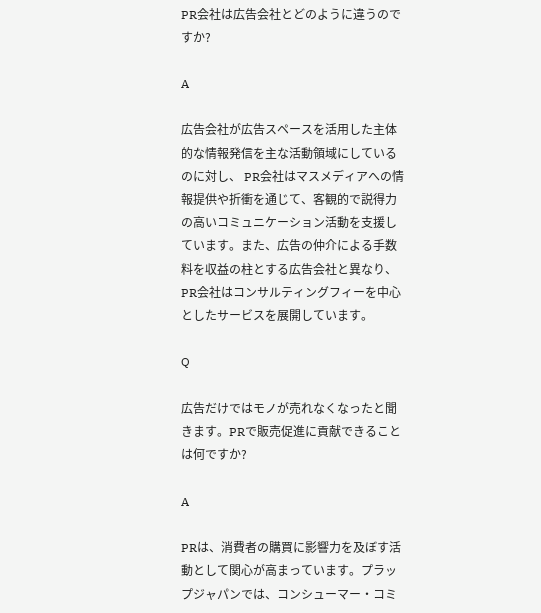PR会社は広告会社とどのように違うのですか?

A

広告会社が広告スペースを活用した主体的な情報発信を主な活動領域にしているのに対し、 PR会社はマスメディアへの情報提供や折衝を通じて、客観的で説得力の高いコミュニケーション活動を支援しています。また、広告の仲介による手数料を収益の柱とする広告会社と異なり、PR会社はコンサルティングフィーを中心としたサービスを展開しています。

Q

広告だけではモノが売れなくなったと聞きます。PRで販売促進に貢献できることは何ですか?

A

PRは、消費者の購買に影響力を及ぼす活動として関心が高まっています。プラップジャパンでは、コンシューマー・コミ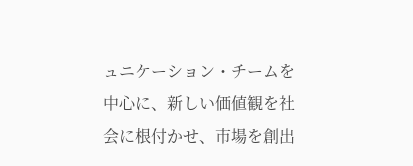ュニケーション・チームを中心に、新しい価値観を社会に根付かせ、市場を創出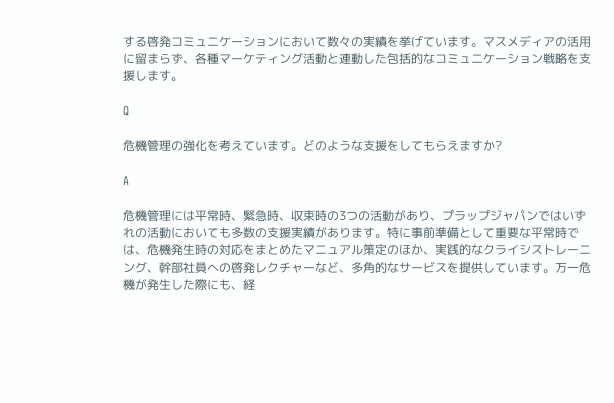する啓発コミュニケーションにおいて数々の実績を挙げています。マスメディアの活用に留まらず、各種マーケティング活動と連動した包括的なコミュニケーション戦略を支援します。

Q

危機管理の強化を考えています。どのような支援をしてもらえますか?

A

危機管理には平常時、緊急時、収束時の3つの活動があり、プラップジャパンではいずれの活動においても多数の支援実績があります。特に事前準備として重要な平常時では、危機発生時の対応をまとめたマニュアル策定のほか、実践的なクライシストレーニング、幹部社員への啓発レクチャーなど、多角的なサービスを提供しています。万一危機が発生した際にも、経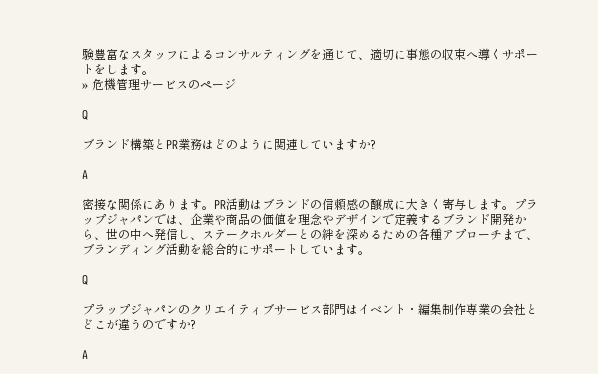験豊富なスタッフによるコンサルティングを通じて、適切に事態の収束へ導くサポートをします。
» 危機管理サービスのページ

Q

ブランド構築とPR業務はどのように関連していますか?

A

密接な関係にあります。PR活動はブランドの信頼感の醸成に大きく寄与します。プラップジャパンでは、企業や商品の価値を理念やデザインで定義するブランド開発から、世の中へ発信し、ステークホルダーとの絆を深めるための各種アプローチまで、ブランディング活動を総合的にサポートしています。

Q

プラップジャパンのクリエイティブサービス部門はイベント・編集制作専業の会社とどこが違うのですか?

A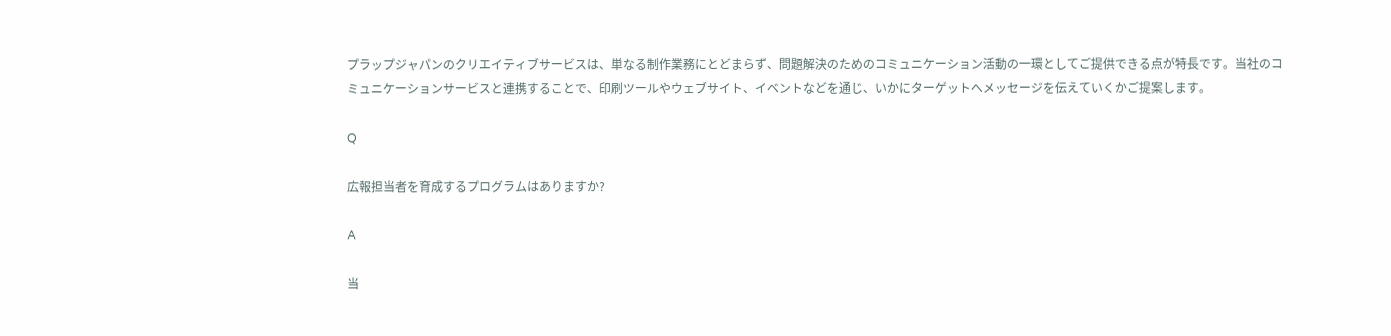プラップジャパンのクリエイティブサービスは、単なる制作業務にとどまらず、問題解決のためのコミュニケーション活動の一環としてご提供できる点が特長です。当社のコミュニケーションサービスと連携することで、印刷ツールやウェブサイト、イベントなどを通じ、いかにターゲットへメッセージを伝えていくかご提案します。

Q

広報担当者を育成するプログラムはありますか?

A

当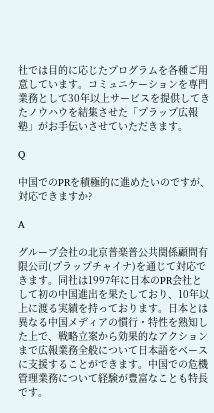社では目的に応じたプログラムを各種ご用意しています。コミュニケーションを専門業務として30年以上サービスを提供してきたノウハウを結集させた「プラップ広報塾」がお手伝いさせていただきます。

Q

中国でのPRを積極的に進めたいのですが、対応できますか?

A

グループ会社の北京普楽普公共関係顧問有限公司(プラップチャイナ)を通じて対応できます。同社は1997年に日本のPR会社として初の中国進出を果たしており、10年以上に渡る実績を持っております。日本とは異なる中国メディアの慣行・特性を熟知した上で、戦略立案から効果的なアクションまで広報業務全般について日本語をベースに支援することができます。中国での危機管理業務について経験が豊富なことも特長です。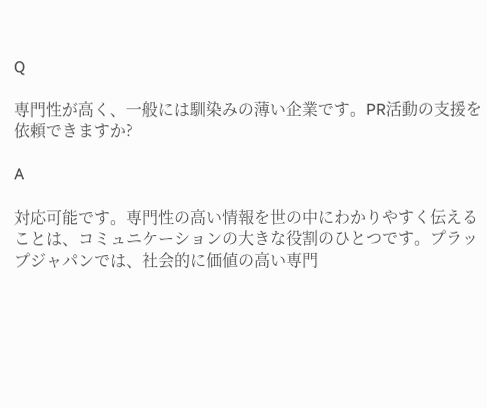Q

専門性が高く、一般には馴染みの薄い企業です。PR活動の支援を依頼できますか?

A

対応可能です。専門性の高い情報を世の中にわかりやすく伝えることは、コミュニケーションの大きな役割のひとつです。プラップジャパンでは、社会的に価値の高い専門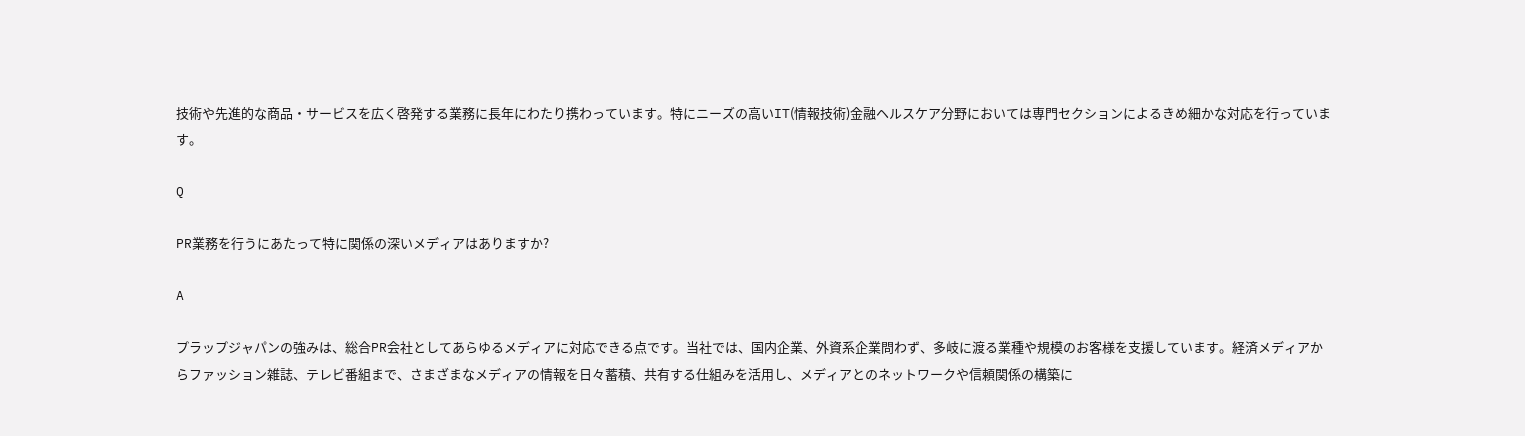技術や先進的な商品・サービスを広く啓発する業務に長年にわたり携わっています。特にニーズの高いIT(情報技術)金融ヘルスケア分野においては専門セクションによるきめ細かな対応を行っています。

Q

PR業務を行うにあたって特に関係の深いメディアはありますか?

A

プラップジャパンの強みは、総合PR会社としてあらゆるメディアに対応できる点です。当社では、国内企業、外資系企業問わず、多岐に渡る業種や規模のお客様を支援しています。経済メディアからファッション雑誌、テレビ番組まで、さまざまなメディアの情報を日々蓄積、共有する仕組みを活用し、メディアとのネットワークや信頼関係の構築に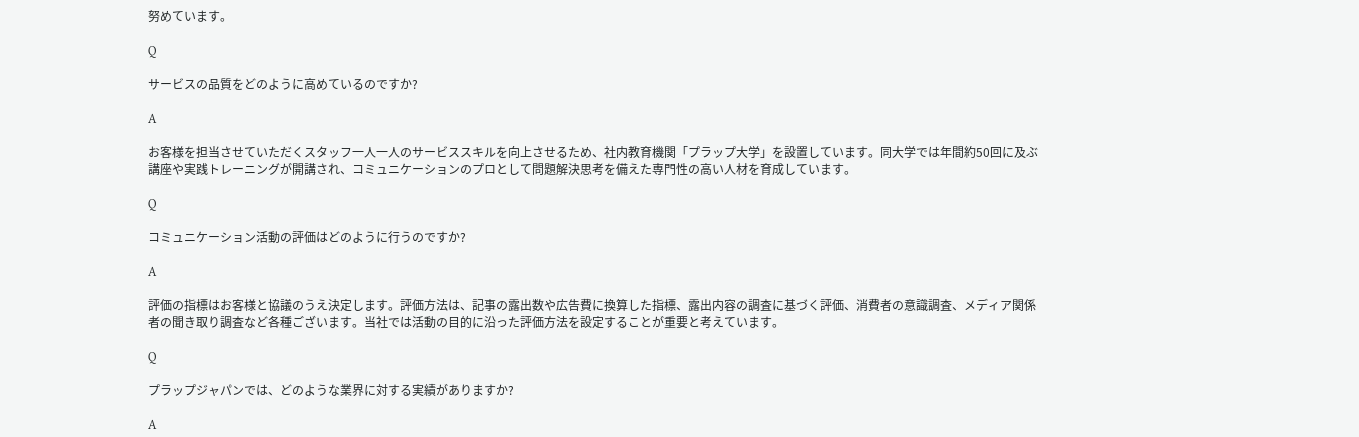努めています。

Q

サービスの品質をどのように高めているのですか?

A

お客様を担当させていただくスタッフ一人一人のサービススキルを向上させるため、社内教育機関「プラップ大学」を設置しています。同大学では年間約50回に及ぶ講座や実践トレーニングが開講され、コミュニケーションのプロとして問題解決思考を備えた専門性の高い人材を育成しています。

Q

コミュニケーション活動の評価はどのように行うのですか?

A

評価の指標はお客様と協議のうえ決定します。評価方法は、記事の露出数や広告費に換算した指標、露出内容の調査に基づく評価、消費者の意識調査、メディア関係者の聞き取り調査など各種ございます。当社では活動の目的に沿った評価方法を設定することが重要と考えています。

Q

プラップジャパンでは、どのような業界に対する実績がありますか?

A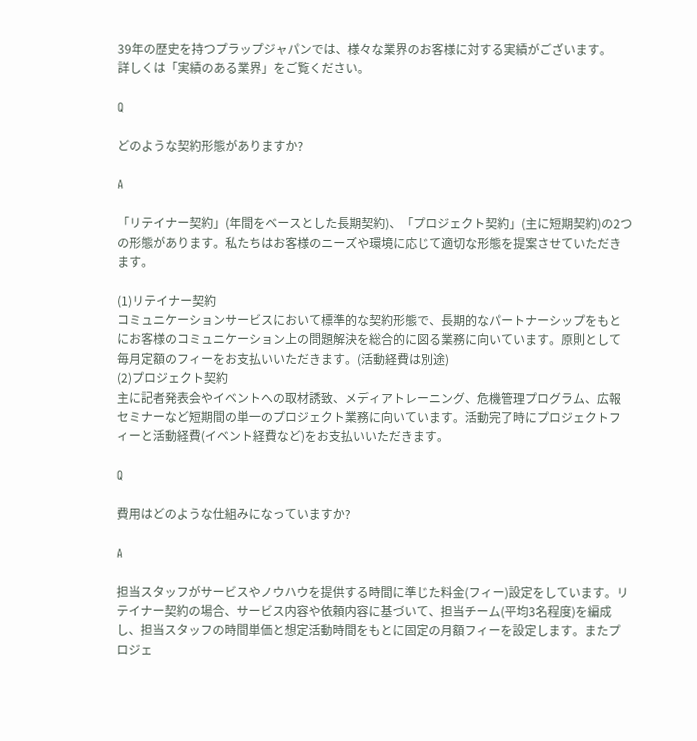39年の歴史を持つプラップジャパンでは、様々な業界のお客様に対する実績がございます。
詳しくは「実績のある業界」をご覧ください。

Q

どのような契約形態がありますか?

A

「リテイナー契約」(年間をベースとした長期契約)、「プロジェクト契約」(主に短期契約)の2つの形態があります。私たちはお客様のニーズや環境に応じて適切な形態を提案させていただきます。

(1)リテイナー契約
コミュニケーションサービスにおいて標準的な契約形態で、長期的なパートナーシップをもとにお客様のコミュニケーション上の問題解決を総合的に図る業務に向いています。原則として毎月定額のフィーをお支払いいただきます。(活動経費は別途)
(2)プロジェクト契約
主に記者発表会やイベントへの取材誘致、メディアトレーニング、危機管理プログラム、広報セミナーなど短期間の単一のプロジェクト業務に向いています。活動完了時にプロジェクトフィーと活動経費(イベント経費など)をお支払いいただきます。

Q

費用はどのような仕組みになっていますか?

A

担当スタッフがサービスやノウハウを提供する時間に準じた料金(フィー)設定をしています。リテイナー契約の場合、サービス内容や依頼内容に基づいて、担当チーム(平均3名程度)を編成し、担当スタッフの時間単価と想定活動時間をもとに固定の月額フィーを設定します。またプロジェ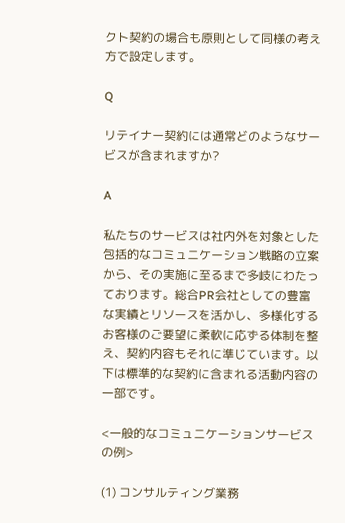クト契約の場合も原則として同様の考え方で設定します。

Q

リテイナー契約には通常どのようなサービスが含まれますか?

A

私たちのサービスは社内外を対象とした包括的なコミュニケーション戦略の立案から、その実施に至るまで多岐にわたっております。総合PR会社としての豊富な実績とリソースを活かし、多様化するお客様のご要望に柔軟に応ずる体制を整え、契約内容もそれに準じています。以下は標準的な契約に含まれる活動内容の一部です。

<一般的なコミュニケーションサービスの例>

(1) コンサルティング業務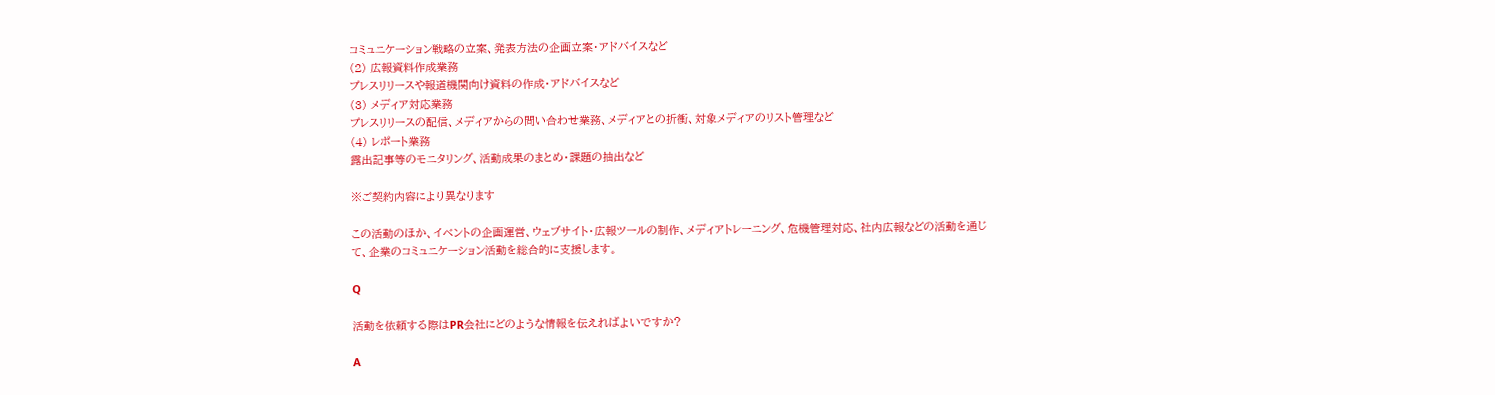コミュニケーション戦略の立案、発表方法の企画立案・アドバイスなど
(2) 広報資料作成業務
プレスリリースや報道機関向け資料の作成・アドバイスなど
(3) メディア対応業務
プレスリリースの配信、メディアからの問い合わせ業務、メディアとの折衝、対象メディアのリスト管理など
(4) レポート業務
露出記事等のモニタリング、活動成果のまとめ・課題の抽出など

※ご契約内容により異なります

この活動のほか、イベントの企画運営、ウェブサイト・広報ツールの制作、メディアトレーニング、危機管理対応、社内広報などの活動を通じて、企業のコミュニケーション活動を総合的に支援します。

Q

活動を依頼する際はPR会社にどのような情報を伝えればよいですか?

A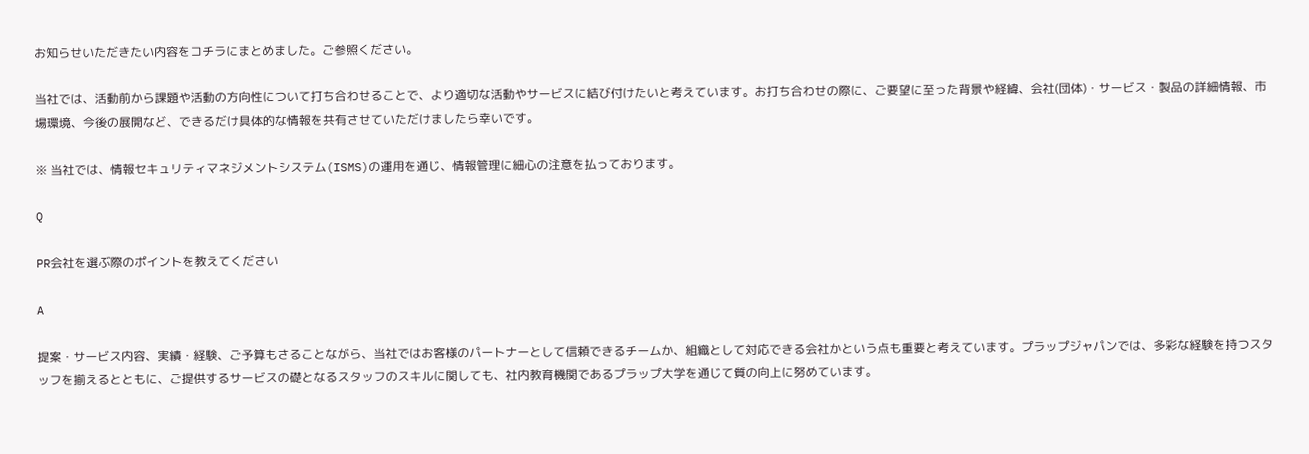お知らせいただきたい内容をコチラにまとめました。ご参照ください。

当社では、活動前から課題や活動の方向性について打ち合わせることで、より適切な活動やサービスに結び付けたいと考えています。お打ち合わせの際に、ご要望に至った背景や経緯、会社(団体)・サービス・製品の詳細情報、市場環境、今後の展開など、できるだけ具体的な情報を共有させていただけましたら幸いです。

※ 当社では、情報セキュリティマネジメントシステム(ISMS)の運用を通じ、情報管理に細心の注意を払っております。

Q

PR会社を選ぶ際のポイントを教えてください

A

提案・サービス内容、実績・経験、ご予算もさることながら、当社ではお客様のパートナーとして信頼できるチームか、組織として対応できる会社かという点も重要と考えています。プラップジャパンでは、多彩な経験を持つスタッフを揃えるとともに、ご提供するサービスの礎となるスタッフのスキルに関しても、社内教育機関であるプラップ大学を通じて質の向上に努めています。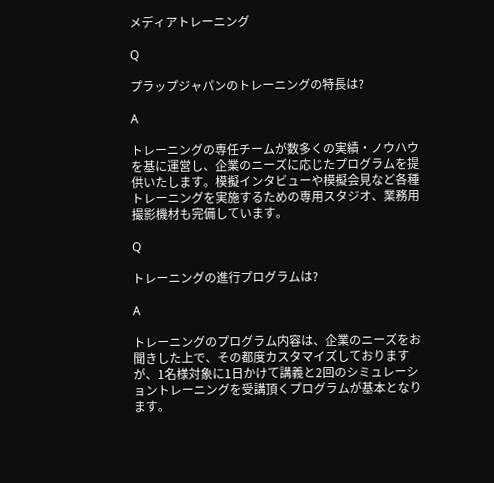メディアトレーニング

Q

プラップジャパンのトレーニングの特長は?

A

トレーニングの専任チームが数多くの実績・ノウハウを基に運営し、企業のニーズに応じたプログラムを提供いたします。模擬インタビューや模擬会見など各種トレーニングを実施するための専用スタジオ、業務用撮影機材も完備しています。

Q

トレーニングの進行プログラムは?

A

トレーニングのプログラム内容は、企業のニーズをお聞きした上で、その都度カスタマイズしておりますが、1名様対象に1日かけて講義と2回のシミュレーショントレーニングを受講頂くプログラムが基本となります。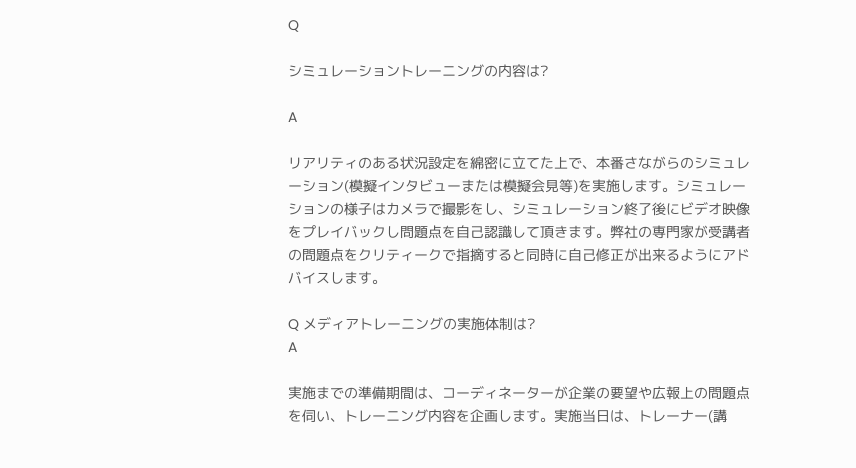Q

シミュレーショントレーニングの内容は?

A

リアリティのある状況設定を綿密に立てた上で、本番さながらのシミュレーション(模擬インタビューまたは模擬会見等)を実施します。シミュレーションの様子はカメラで撮影をし、シミュレーション終了後にビデオ映像をプレイバックし問題点を自己認識して頂きます。弊社の専門家が受講者の問題点をクリティークで指摘すると同時に自己修正が出来るようにアドバイスします。

Q メディアトレーニングの実施体制は?
A

実施までの準備期間は、コーディネーターが企業の要望や広報上の問題点を伺い、トレーニング内容を企画します。実施当日は、トレーナー(講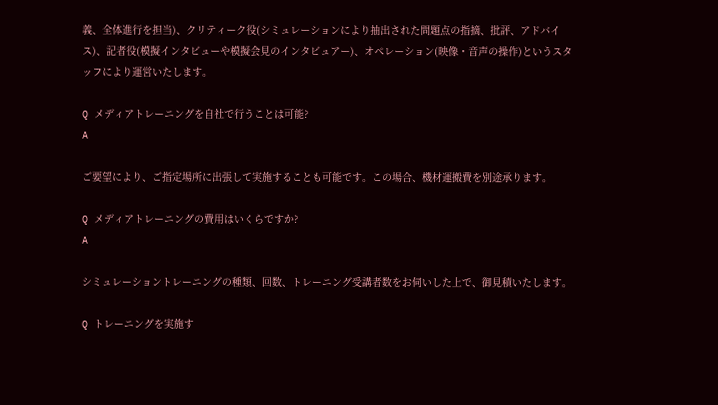義、全体進行を担当)、クリティーク役(シミュレーションにより抽出された問題点の指摘、批評、アドバイス)、記者役(模擬インタビューや模擬会見のインタビュアー)、オペレーション(映像・音声の操作)というスタッフにより運営いたします。

Q メディアトレーニングを自社で行うことは可能?
A

ご要望により、ご指定場所に出張して実施することも可能です。この場合、機材運搬費を別途承ります。

Q メディアトレーニングの費用はいくらですか?
A

シミュレーショントレーニングの種類、回数、トレーニング受講者数をお伺いした上で、御見積いたします。

Q トレーニングを実施す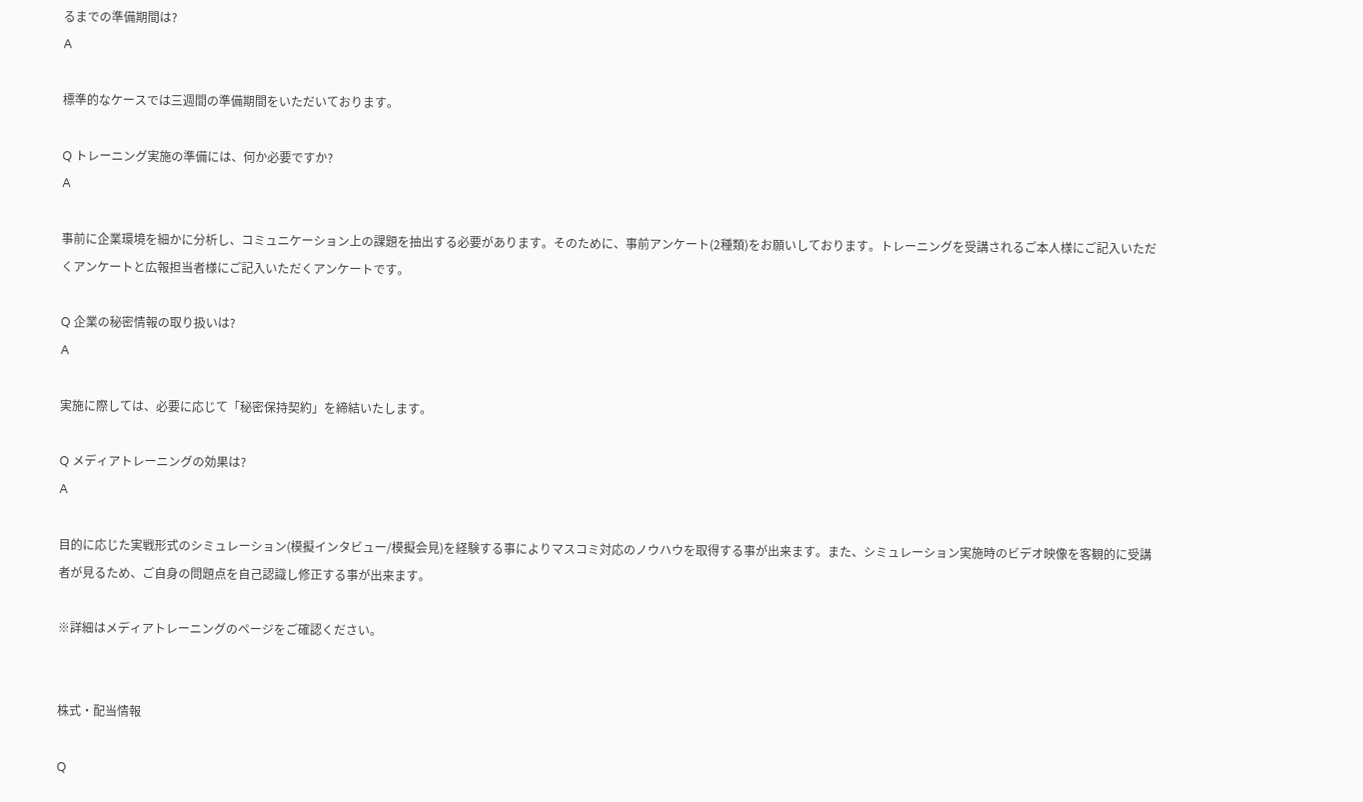るまでの準備期間は?
A

標準的なケースでは三週間の準備期間をいただいております。

Q トレーニング実施の準備には、何か必要ですか?
A

事前に企業環境を細かに分析し、コミュニケーション上の課題を抽出する必要があります。そのために、事前アンケート(2種類)をお願いしております。トレーニングを受講されるご本人様にご記入いただくアンケートと広報担当者様にご記入いただくアンケートです。

Q 企業の秘密情報の取り扱いは?
A

実施に際しては、必要に応じて「秘密保持契約」を締結いたします。

Q メディアトレーニングの効果は?
A

目的に応じた実戦形式のシミュレーション(模擬インタビュー/模擬会見)を経験する事によりマスコミ対応のノウハウを取得する事が出来ます。また、シミュレーション実施時のビデオ映像を客観的に受講者が見るため、ご自身の問題点を自己認識し修正する事が出来ます。

※詳細はメディアトレーニングのページをご確認ください。


株式・配当情報

Q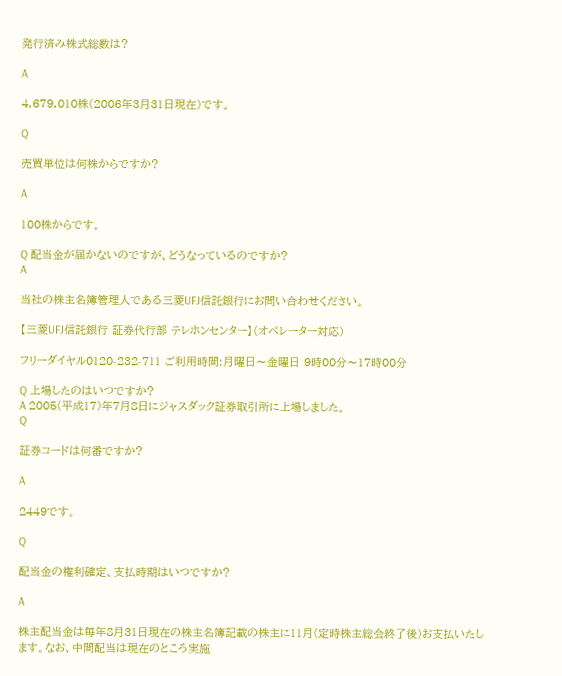発行済み株式総数は?

A

4,679,010株(2006年3月31日現在)です。

Q

売買単位は何株からですか?

A

100株からです。

Q 配当金が届かないのですが、どうなっているのですか?
A

当社の株主名簿管理人である三菱UFJ信託銀行にお問い合わせください。

【三菱UFJ信託銀行 証券代行部 テレホンセンター】(オペレーター対応)

フリーダイヤル0120-232-711 ご利用時間:月曜日〜金曜日 9時00分〜17時00分

Q 上場したのはいつですか?
A 2005(平成17)年7月8日にジャスダック証券取引所に上場しました。
Q

証券コードは何番ですか?

A

2449です。

Q

配当金の権利確定、支払時期はいつですか?

A

株主配当金は毎年8月31日現在の株主名簿記載の株主に11月(定時株主総会終了後)お支払いたします。なお、中間配当は現在のところ実施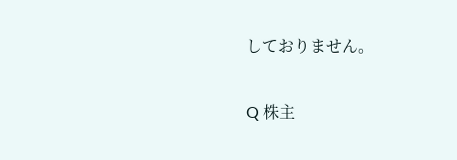しておりません。

Q 株主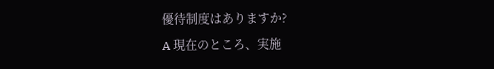優待制度はありますか?
A 現在のところ、実施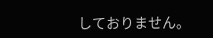しておりません。